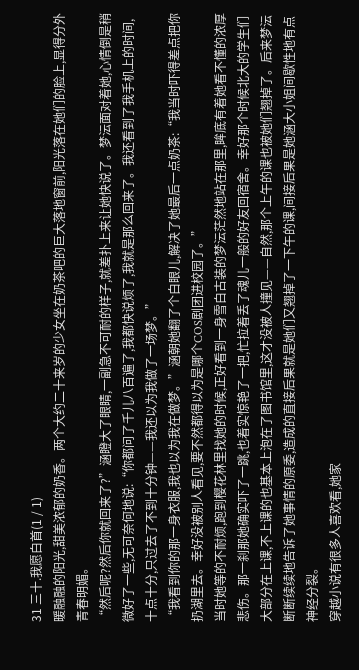31 三十.我愿白首(1 / 1)
暖融融的阳光,甜美浓郁的奶香。两个大约二十来岁的少女坐在奶茶吧的巨大落地窗前,阳光落在她们的脸上,显得分外青春明媚。
“然后呢?然后你就回来了?”涵瞪大了眼睛,一副急不可耐的样子,就差扑上来让她快说了。梦沄面对着她,心情倒是稍微好了一些,无可奈何地说:“你都问了千儿八百遍了,我都快说烦了,我就是那么回来了。我还看到了我手机上的时间,十点十分,只过去了不到十分钟——我还以为我做了一场梦。”
“我看到你的那一身衣服,我也以为我在做梦。”涵朝她翻了个白眼儿,解决了她最后一点奶茶:“我当时吓得差点把你扔湖里去。幸好没被别人看见,要不然都得以为是哪个COS剧团进校园了。”
当时她等的不耐烦,跑到樱花林里找她的时候,正好看到一身雪白古装的梦沄茫然地站在那里,眸底有着她看不懂的浓厚悲伤。那一刹那她确实吓了一跳,也着实惊艳了一把,忙拉着丢了魂儿一般的好友回宿舍。幸好那个时候北大的学生们大部分在上课,不上课的也基本上泡在了图书馆里,这才没被人撞见——自然,那个上午的课也被她们翘掉了。后来梦沄断断续续地告诉了她事情的原委,造成的直接后果就是她们又翘掉了一下午的课,间接后果是她涵大小姐间歇性地有点神经分裂。
穿越小说有很多人喜欢看,她家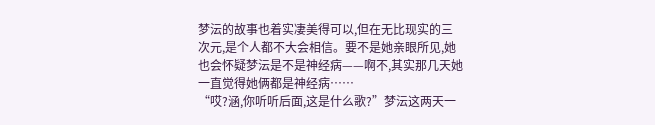梦沄的故事也着实凄美得可以,但在无比现实的三次元,是个人都不大会相信。要不是她亲眼所见,她也会怀疑梦沄是不是神经病——啊不,其实那几天她一直觉得她俩都是神经病……
“哎?涵,你听听后面,这是什么歌?”梦沄这两天一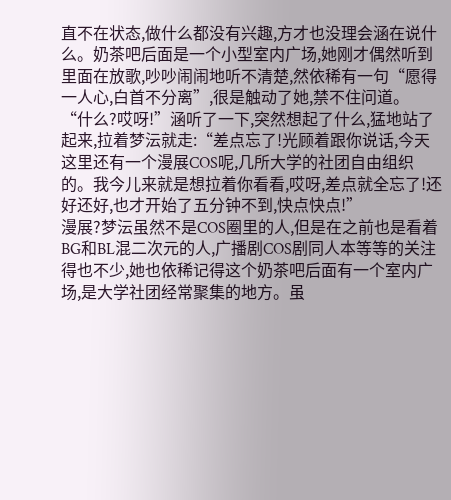直不在状态,做什么都没有兴趣,方才也没理会涵在说什么。奶茶吧后面是一个小型室内广场,她刚才偶然听到里面在放歌,吵吵闹闹地听不清楚,然依稀有一句“愿得一人心,白首不分离”,很是触动了她,禁不住问道。
“什么?哎呀!”涵听了一下,突然想起了什么,猛地站了起来,拉着梦沄就走:“差点忘了!光顾着跟你说话,今天这里还有一个漫展COS呢,几所大学的社团自由组织的。我今儿来就是想拉着你看看,哎呀,差点就全忘了!还好还好,也才开始了五分钟不到,快点快点!”
漫展?梦沄虽然不是COS圈里的人,但是在之前也是看着BG和BL混二次元的人,广播剧COS剧同人本等等的关注得也不少,她也依稀记得这个奶茶吧后面有一个室内广场,是大学社团经常聚集的地方。虽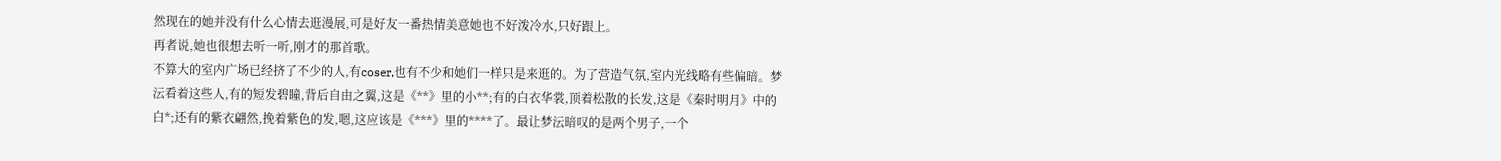然现在的她并没有什么心情去逛漫展,可是好友一番热情美意她也不好泼冷水,只好跟上。
再者说,她也很想去听一听,刚才的那首歌。
不算大的室内广场已经挤了不少的人,有coser,也有不少和她们一样只是来逛的。为了营造气氛,室内光线略有些偏暗。梦沄看着这些人,有的短发碧瞳,背后自由之翼,这是《**》里的小**;有的白衣华裳,顶着松散的长发,这是《秦时明月》中的白*;还有的紫衣翩然,挽着紫色的发,嗯,这应该是《***》里的****了。最让梦沄暗叹的是两个男子,一个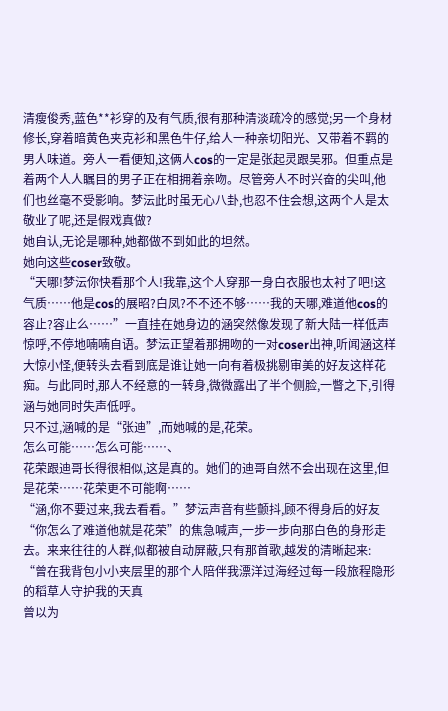清瘦俊秀,蓝色**衫穿的及有气质,很有那种清淡疏冷的感觉;另一个身材修长,穿着暗黄色夹克衫和黑色牛仔,给人一种亲切阳光、又带着不羁的男人味道。旁人一看便知,这俩人cos的一定是张起灵跟吴邪。但重点是着两个人人瞩目的男子正在相拥着亲吻。尽管旁人不时兴奋的尖叫,他们也丝毫不受影响。梦沄此时虽无心八卦,也忍不住会想,这两个人是太敬业了呢,还是假戏真做?
她自认,无论是哪种,她都做不到如此的坦然。
她向这些coser致敬。
“天哪!梦沄你快看那个人!我靠,这个人穿那一身白衣服也太衬了吧!这气质……他是cos的展昭?白凤?不不还不够……我的天哪,难道他cos的容止?容止么……”一直挂在她身边的涵突然像发现了新大陆一样低声惊呼,不停地喃喃自语。梦沄正望着那拥吻的一对coser出神,听闻涵这样大惊小怪,便转头去看到底是谁让她一向有着极挑剔审美的好友这样花痴。与此同时,那人不经意的一转身,微微露出了半个侧脸,一瞥之下,引得涵与她同时失声低呼。
只不过,涵喊的是“张迪”,而她喊的是,花荣。
怎么可能……怎么可能……、
花荣跟迪哥长得很相似,这是真的。她们的迪哥自然不会出现在这里,但是花荣……花荣更不可能啊……
“涵,你不要过来,我去看看。”梦沄声音有些颤抖,顾不得身后的好友“你怎么了难道他就是花荣”的焦急喊声,一步一步向那白色的身形走去。来来往往的人群,似都被自动屏蔽,只有那首歌,越发的清晰起来:
“曾在我背包小小夹层里的那个人陪伴我漂洋过海经过每一段旅程隐形的稻草人守护我的天真
曾以为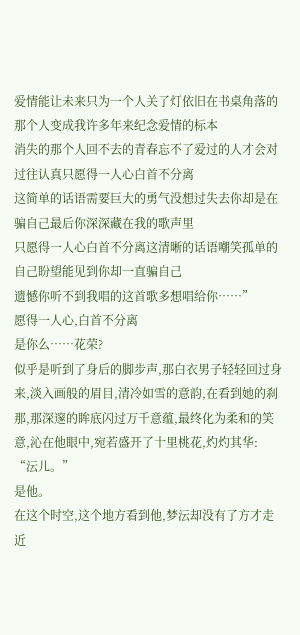爱情能让未来只为一个人关了灯依旧在书桌角落的那个人变成我许多年来纪念爱情的标本
消失的那个人回不去的青春忘不了爱过的人才会对过往认真只愿得一人心白首不分离
这简单的话语需要巨大的勇气没想过失去你却是在骗自己最后你深深藏在我的歌声里
只愿得一人心白首不分离这清晰的话语嘲笑孤单的自己盼望能见到你却一直骗自己
遗憾你听不到我唱的这首歌多想唱给你……”
愿得一人心,白首不分离
是你么……花荣?
似乎是听到了身后的脚步声,那白衣男子轻轻回过身来,淡入画般的眉目,清冷如雪的意韵,在看到她的刹那,那深邃的眸底闪过万千意蕴,最终化为柔和的笑意,沁在他眼中,宛若盛开了十里桃花,灼灼其华:
“沄儿。”
是他。
在这个时空,这个地方看到他,梦沄却没有了方才走近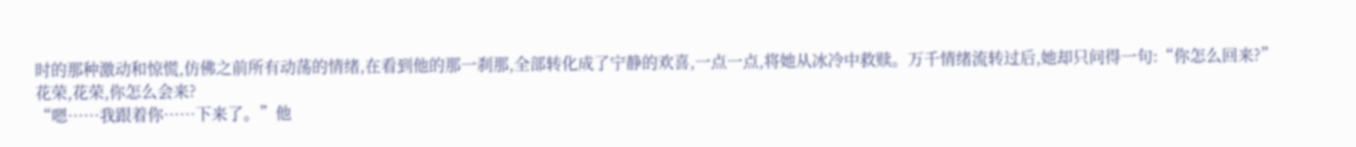时的那种激动和惊慌,仿佛之前所有动荡的情绪,在看到他的那一刹那,全部转化成了宁静的欢喜,一点一点,将她从冰冷中救赎。万千情绪流转过后,她却只问得一句:“你怎么回来?”
花荣,花荣,你怎么会来?
“嗯……我跟着你……下来了。”他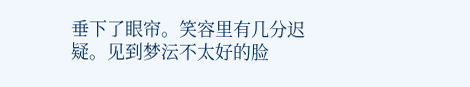垂下了眼帘。笑容里有几分迟疑。见到梦沄不太好的脸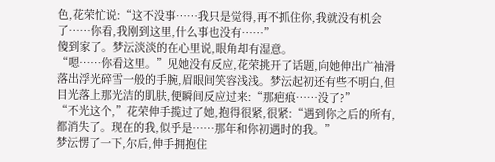色,花荣忙说:“这不没事……我只是觉得,再不抓住你,我就没有机会了……你看,我刚到这里,什么事也没有……”
傻到家了。梦沄淡淡的在心里说,眼角却有湿意。
“嗯……你看这里。”见她没有反应,花荣挑开了话题,向她伸出广袖滑落出浮光碎雪一般的手腕,眉眼间笑容浅浅。梦沄起初还有些不明白,但目光落上那光洁的肌肤,便瞬间反应过来:“那疤痕……没了?”
“不光这个,”花荣伸手揽过了她,抱得很紧,很紧:“遇到你之后的所有,都消失了。现在的我,似乎是……那年和你初遇时的我。”
梦沄愣了一下,尔后,伸手拥抱住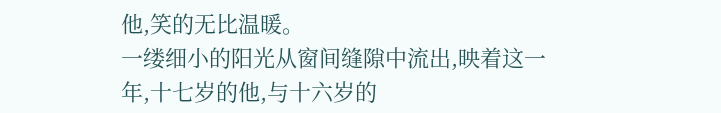他,笑的无比温暖。
一缕细小的阳光从窗间缝隙中流出,映着这一年,十七岁的他,与十六岁的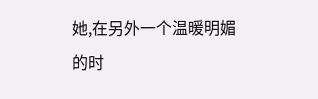她,在另外一个温暖明媚的时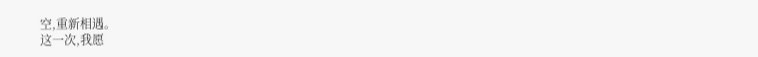空,重新相遇。
这一次,我愿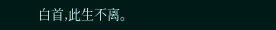白首,此生不离。